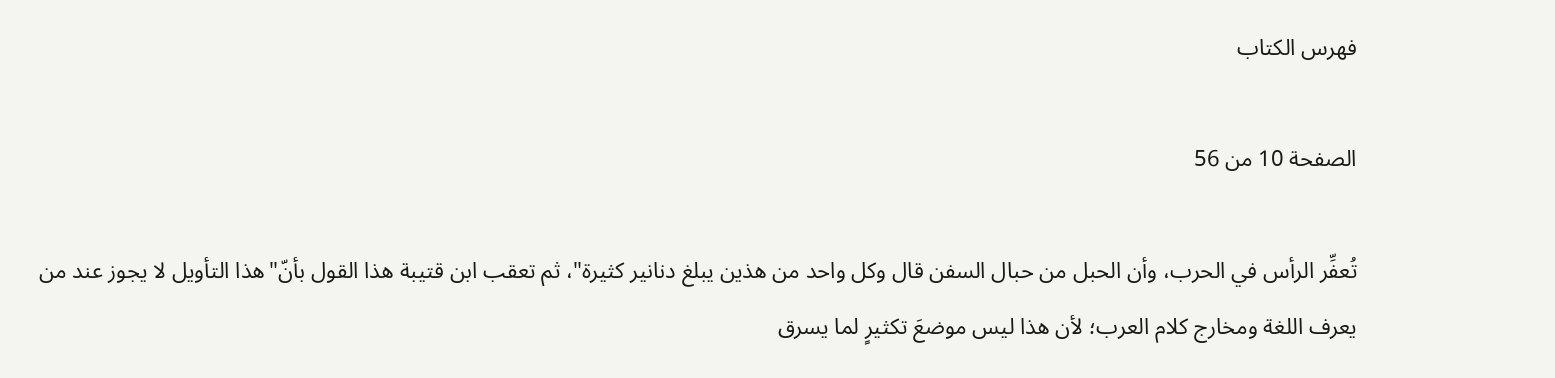فهرس الكتاب

الصفحة 10 من 56

تُعفِّر الرأس في الحرب، وأن الحبل من حبال السفن قال وكل واحد من هذين يبلغ دنانير كثيرة"، ثم تعقب ابن قتيبة هذا القول بأنّ"هذا التأويل لا يجوز عند من يعرف اللغة ومخارج كلام العرب؛ لأن هذا ليس موضعَ تكثيرٍ لما يسرق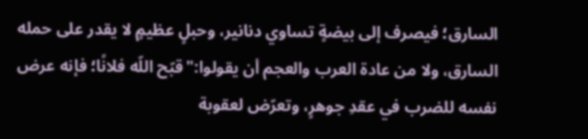السارق؛ فيصرف إلى بيضةٍ تساوي دنانير، وحبلٍ عظيمٍ لا يقدر على حمله السارق، ولا من عادة العرب والعجم أن يقولوا:"قبّح اللّه فلانًا؛ فإنه عرض نفسه للضرب في عقدِ جوهرٍ، وتعرّض لعقوبة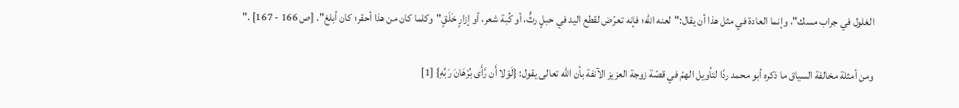الغلول في جراب مسك"، وإنما العادة في مثل هذا أن يقال:"لعنه الله؛ فإنه تعرّض لقطع اليد في حبلٍ رثٍّ، أو كُبة شعر، أو إزارٍ خَلَقٍ"وكلما كان من هذا أحقر؛ كان أبلغ". [ص 166 - 167] ."

ومن أمثلة مخالفة السياق ما ذكره أبو محمد ردًا لتأويل الهمّ في قصّة زوجة العزيز الآنفة بأن الله تعالى يقول: {لَوْلا أَن رَّأَى بُرْهَانَ رَبِّهِ} [1]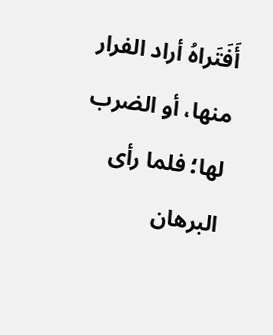أَفَتَراهُ أراد الفرار منها، أو الضرب لها؛ فلما رأى البرهان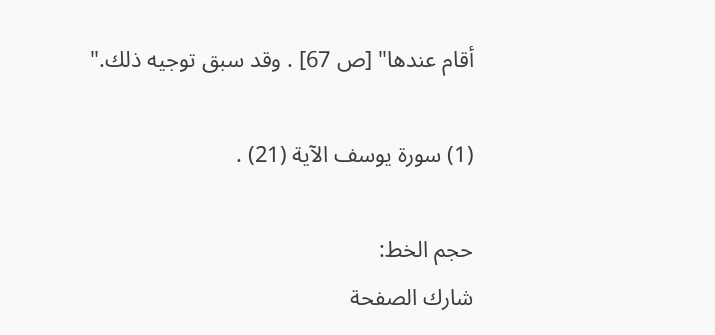أقام عندها" [ص 67] . وقد سبق توجيه ذلك."

(1) سورة يوسف الآية (21) .

حجم الخط:
شارك الصفحة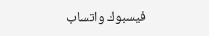فيسبوك واتساب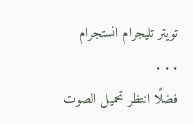تويتر تليجرام انستجرام
. . .
فضلًا انتظر تحميل الصوت